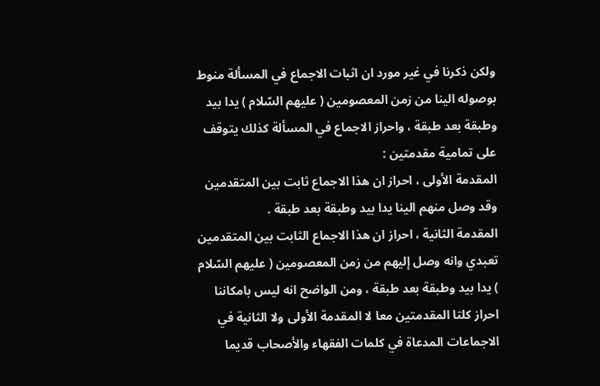ولكن ذكرنا في غير مورد ان اثبات الاجماع في المسألة منوط بوصوله الينا من زمن المعصومين ( عليهم السّلام ) يدا بيد وطبقة بعد طبقة ، واحراز الاجماع في المسألة كذلك يتوقف على تمامية مقدمتين :
المقدمة الأولى ، احراز ان هذا الاجماع ثابت بين المتقدمين وقد وصل منهم الينا يدا بيد وطبقة بعد طبقة .
المقدمة الثانية ، احراز ان هذا الاجماع الثابت بين المتقدمين تعبدي وانه وصل إليهم من زمن المعصومين ( عليهم السّلام ) يدا بيد وطبقة بعد طبقة ، ومن الواضح انه ليس بامكاننا احراز كلتا المقدمتين معا لا المقدمة الأولى ولا الثانية في الاجماعات المدعاة في كلمات الفقهاء والأصحاب قديما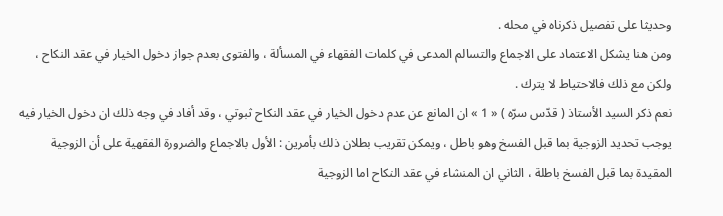وحديثا على تفصيل ذكرناه في محله .
ومن هنا يشكل الاعتماد على الاجماع والتسالم المدعى في كلمات الفقهاء في المسألة ، والفتوى بعدم جواز دخول الخيار في عقد النكاح ، ولكن مع ذلك فالاحتياط لا يترك .
نعم ذكر السيد الأستاذ ( قدّس سرّه ) « 1 » ان المانع عن عدم دخول الخيار في عقد النكاح ثبوتي ، وقد أفاد في وجه ذلك ان دخول الخيار فيه يوجب تحديد الزوجية بما قبل الفسخ وهو باطل ، ويمكن تقريب بطلان ذلك بأمرين : الأول بالاجماع والضرورة الفقهية على أن الزوجية المقيدة بما قبل الفسخ باطلة ، الثاني ان المنشاء في عقد النكاح اما الزوجية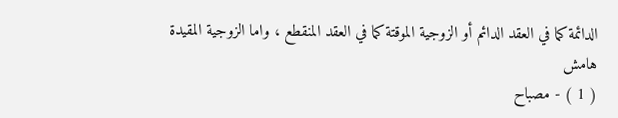الدائمة كما في العقد الدائم أو الزوجية الموقتة كما في العقد المنقطع ، واما الزوجية المقيدة
هامش
( 1 ) - مصباح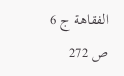الفقاهة ج 6 ص 272